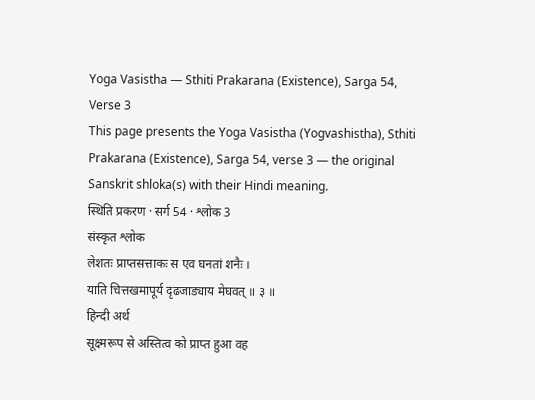Yoga Vasistha — Sthiti Prakarana (Existence), Sarga 54, Verse 3
This page presents the Yoga Vasistha (Yogvashistha), Sthiti Prakarana (Existence), Sarga 54, verse 3 — the original Sanskrit shloka(s) with their Hindi meaning.
स्थिति प्रकरण · सर्ग 54 · श्लोक 3
संस्कृत श्लोक
लेशतः प्राप्तसत्ताकः स एव घनतां शनैः ।
याति चित्तखमापूर्य दृढजाड्याय मेघवत् ॥ ३ ॥
हिन्दी अर्थ
सूक्ष्मरूप से अस्तित्व को प्राप्त हुआ वह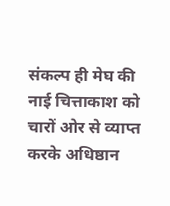संकल्प ही मेघ की नाई चित्ताकाश को चारों ओर से व्याप्त
करके अधिष्ठान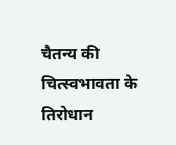चैतन्य की चित्स्वभावता के तिरोधान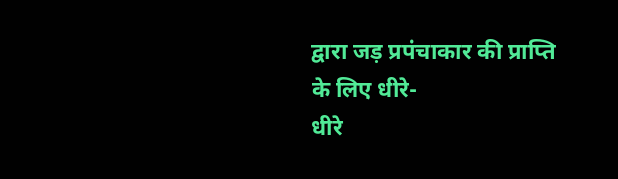द्वारा जड़ प्रपंचाकार की प्राप्ति के लिए धीरे-
धीरे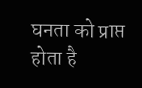घनता को प्राप्त होता है